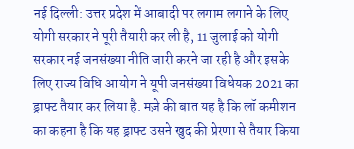नई दिल्ली: उत्तर प्रदेश में आबादी पर लगाम लगाने के लिए योगी सरकार ने पूरी तैयारी कर ली है, 11 जुलाई को योगी सरकार नई जनसंख्या नीति जारी करने जा रही है और इसके लिए राज्य विधि आयोग ने यूपी जनसंख्या विधेयक 2021 का ड्राफ्ट तैयार कर लिया है. मज़े की बात यह है कि लॉ कमीशन का कहना है कि यह ड्राफ्ट उसने खुद की प्रेरणा से तैयार किया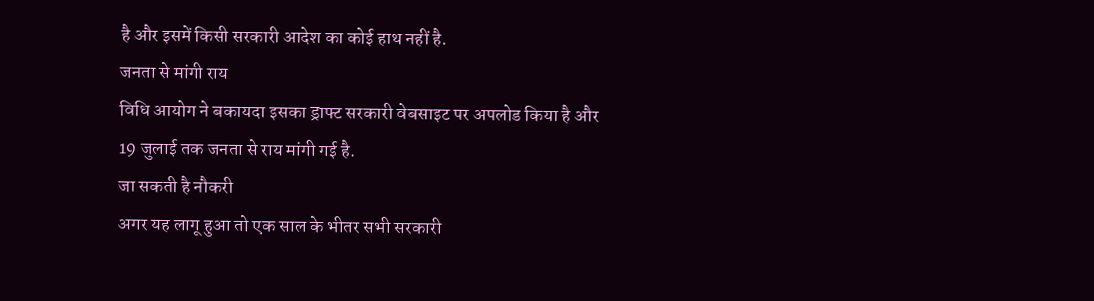है और इसमें किसी सरकारी आदेश का कोई हाथ नहीं है.
जनता से मांगी राय
विधि आयोग ने बकायदा इसका ड्राफ्ट सरकारी वेबसाइट पर अपलोड किया है और 19 जुलाई तक जनता से राय मांगी गई है.
जा सकती है नौकरी
अगर यह लागू हुआ तो एक साल के भीतर सभी सरकारी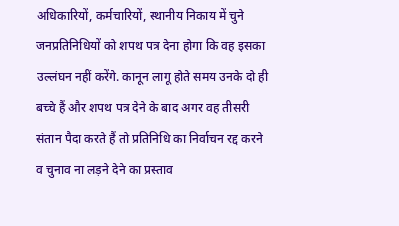अधिकारियों, कर्मचारियों, स्थानीय निकाय में चुने जनप्रतिनिधियों को शपथ पत्र देना होगा कि वह इसका उल्लंघन नहीं करेंगे. कानून लागू होते समय उनके दो ही बच्चे हैं और शपथ पत्र देने के बाद अगर वह तीसरी संतान पैदा करते हैं तो प्रतिनिधि का निर्वाचन रद्द करने व चुनाव ना लड़ने देने का प्रस्ताव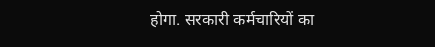होगा. सरकारी कर्मचारियों का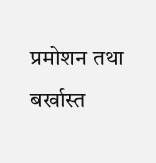प्रमोशन तथा बर्खास्त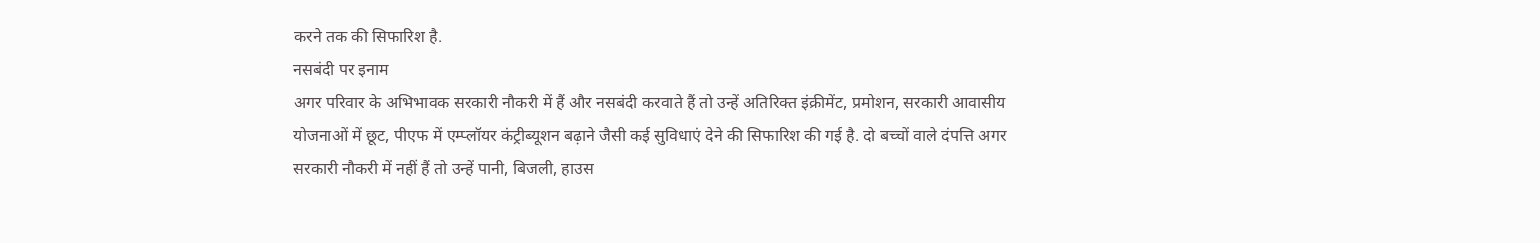करने तक की सिफारिश है.
नसबंदी पर इनाम
अगर परिवार के अभिभावक सरकारी नौकरी में हैं और नसबंदी करवाते हैं तो उन्हें अतिरिक्त इंक्रीमेंट, प्रमोशन, सरकारी आवासीय योजनाओं में छूट, पीएफ में एम्प्लॉयर कंट्रीब्यूशन बढ़ाने जैसी कई सुविधाएं देने की सिफारिश की गई है. दो बच्चों वाले दंपत्ति अगर सरकारी नौकरी में नहीं हैं तो उन्हें पानी, बिजली, हाउस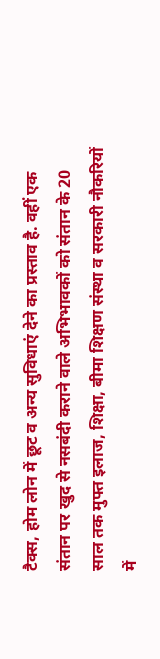टैक्स, होम लोन में छूट व अन्य सुविधाएं देने का प्रस्ताव है. वहीं एक संतान पर खुद से नसबंदी कराने वाले अभिभावकों को संतान के 20 साल तक मुफ्त इलाज, शिक्षा, बीमा शिक्षण संस्था व सरकारी नौकरियों में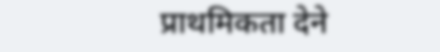प्राथमिकता देने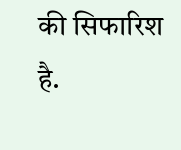की सिफारिश है.